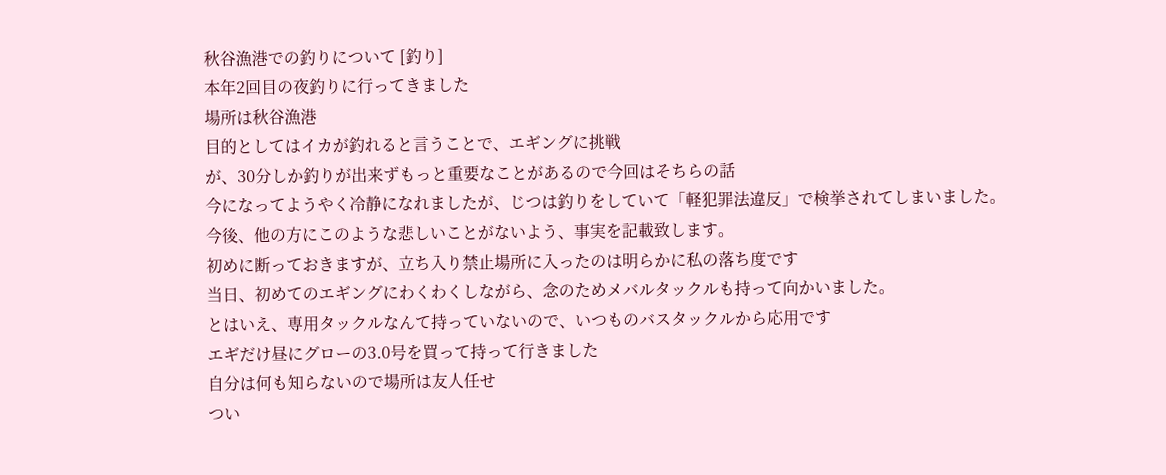秋谷漁港での釣りについて [釣り]
本年2回目の夜釣りに行ってきました
場所は秋谷漁港
目的としてはイカが釣れると言うことで、エギングに挑戦
が、30分しか釣りが出来ずもっと重要なことがあるので今回はそちらの話
今になってようやく冷静になれましたが、じつは釣りをしていて「軽犯罪法違反」で検挙されてしまいました。
今後、他の方にこのような悲しいことがないよう、事実を記載致します。
初めに断っておきますが、立ち入り禁止場所に入ったのは明らかに私の落ち度です
当日、初めてのエギングにわくわくしながら、念のためメバルタックルも持って向かいました。
とはいえ、専用タックルなんて持っていないので、いつものバスタックルから応用です
エギだけ昼にグローの3.0号を買って持って行きました
自分は何も知らないので場所は友人任せ
つい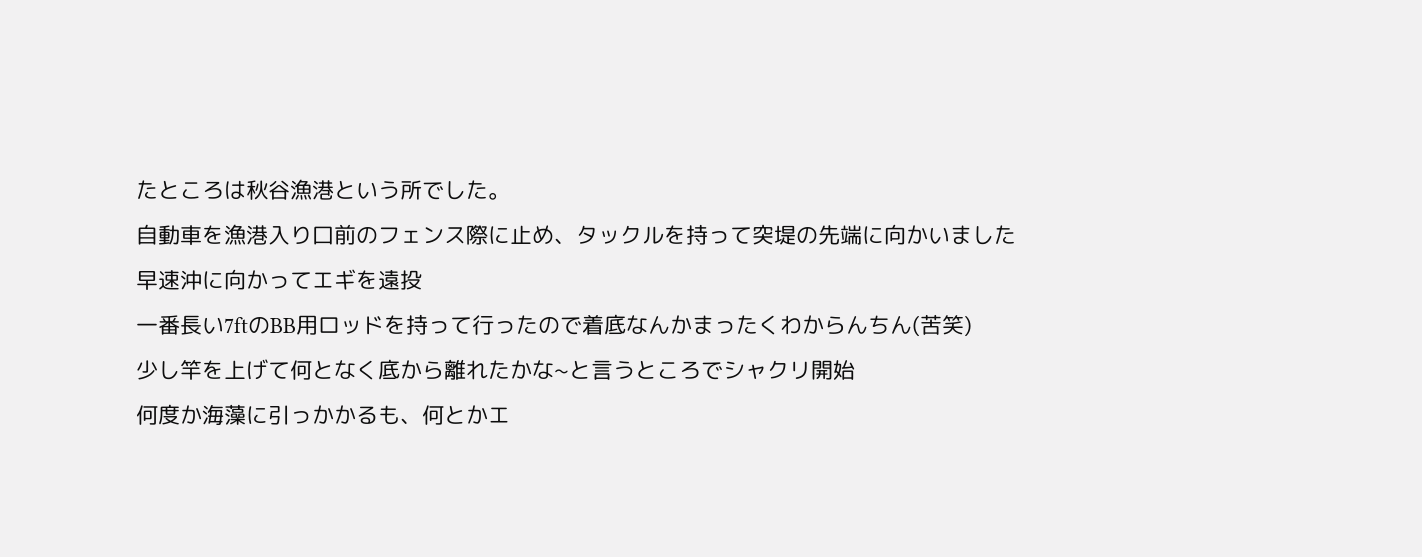たところは秋谷漁港という所でした。
自動車を漁港入り口前のフェンス際に止め、タックルを持って突堤の先端に向かいました
早速沖に向かってエギを遠投
一番長い7ftのBB用ロッドを持って行ったので着底なんかまったくわからんちん(苦笑)
少し竿を上げて何となく底から離れたかな~と言うところでシャクリ開始
何度か海藻に引っかかるも、何とかエ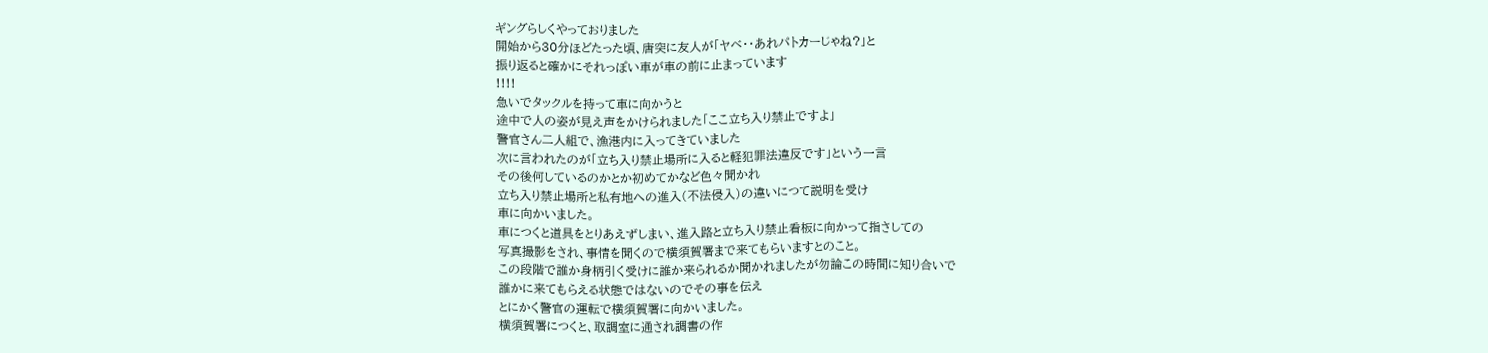ギングらしくやっておりました
開始から30分ほどたった頃、唐突に友人が「ヤベ・・あれパトカーじゃね?」と
振り返ると確かにそれっぽい車が車の前に止まっています
!!!!
急いでタックルを持って車に向かうと
途中で人の姿が見え声をかけられました「ここ立ち入り禁止ですよ」
警官さん二人組で、漁港内に入ってきていました
次に言われたのが「立ち入り禁止場所に入ると軽犯罪法違反です」という一言
その後何しているのかとか初めてかなど色々聞かれ
立ち入り禁止場所と私有地への進入(不法侵入)の違いにつて説明を受け
車に向かいました。
車につくと道具をとりあえずしまい、進入路と立ち入り禁止看板に向かって指さしての
写真撮影をされ、事情を聞くので横須賀署まで来てもらいますとのこと。
この段階で誰か身柄引く受けに誰か来られるか聞かれましたが勿論この時間に知り合いで
誰かに来てもらえる状態ではないのでその事を伝え
とにかく警官の運転で横須賀署に向かいました。
横須賀署につくと、取調室に通され調書の作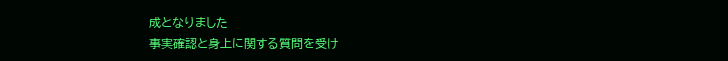成となりました
事実確認と身上に関する質問を受け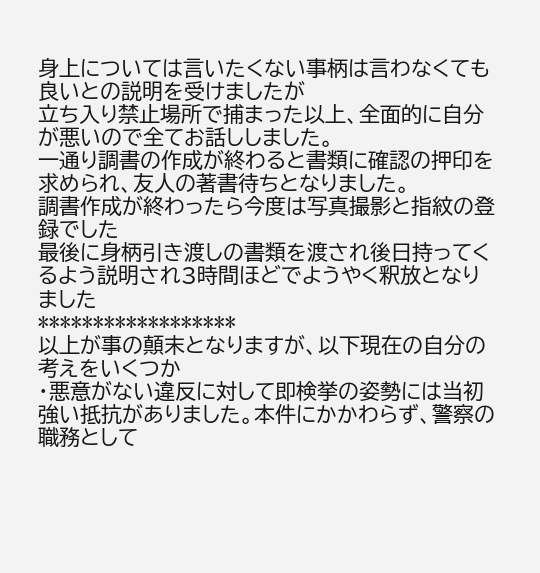身上については言いたくない事柄は言わなくても良いとの説明を受けましたが
立ち入り禁止場所で捕まった以上、全面的に自分が悪いので全てお話ししました。
一通り調書の作成が終わると書類に確認の押印を求められ、友人の著書待ちとなりました。
調書作成が終わったら今度は写真撮影と指紋の登録でした
最後に身柄引き渡しの書類を渡され後日持ってくるよう説明され3時間ほどでようやく釈放となりました
******************
以上が事の顛末となりますが、以下現在の自分の考えをいくつか
・悪意がない違反に対して即検挙の姿勢には当初強い抵抗がありました。本件にかかわらず、警察の職務として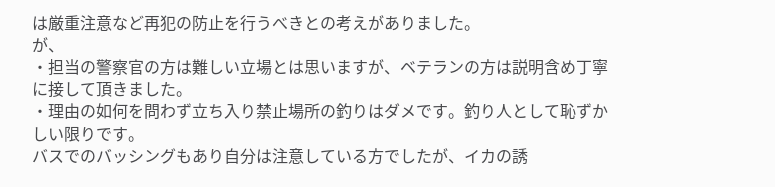は厳重注意など再犯の防止を行うべきとの考えがありました。
が、
・担当の警察官の方は難しい立場とは思いますが、ベテランの方は説明含め丁寧に接して頂きました。
・理由の如何を問わず立ち入り禁止場所の釣りはダメです。釣り人として恥ずかしい限りです。
バスでのバッシングもあり自分は注意している方でしたが、イカの誘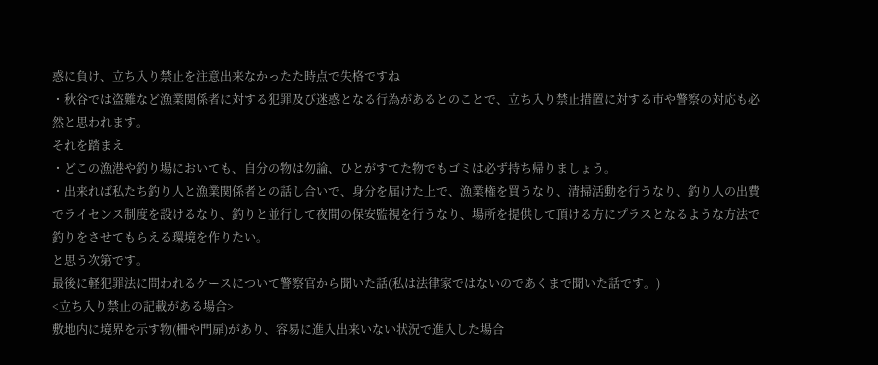惑に負け、立ち入り禁止を注意出来なかったた時点で失格ですね
・秋谷では盗難など漁業関係者に対する犯罪及び迷惑となる行為があるとのことで、立ち入り禁止措置に対する市や警察の対応も必然と思われます。
それを踏まえ
・どこの漁港や釣り場においても、自分の物は勿論、ひとがすてた物でもゴミは必ず持ち帰りましょう。
・出来れば私たち釣り人と漁業関係者との話し合いで、身分を届けた上で、漁業権を買うなり、清掃活動を行うなり、釣り人の出費でライセンス制度を設けるなり、釣りと並行して夜間の保安監視を行うなり、場所を提供して頂ける方にプラスとなるような方法で釣りをさせてもらえる環境を作りたい。
と思う次第です。
最後に軽犯罪法に問われるケースについて警察官から聞いた話(私は法律家ではないのであくまで聞いた話です。)
<立ち入り禁止の記載がある場合>
敷地内に境界を示す物(柵や門扉)があり、容易に進入出来いない状況で進入した場合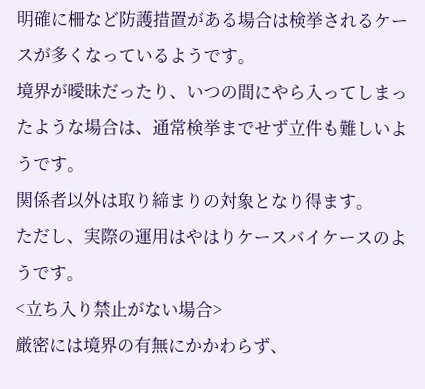明確に柵など防護措置がある場合は検挙されるケースが多くなっているようです。
境界が曖昧だったり、いつの間にやら入ってしまったような場合は、通常検挙までせず立件も難しいようです。
関係者以外は取り締まりの対象となり得ます。
ただし、実際の運用はやはりケースバイケースのようです。
<立ち入り禁止がない場合>
厳密には境界の有無にかかわらず、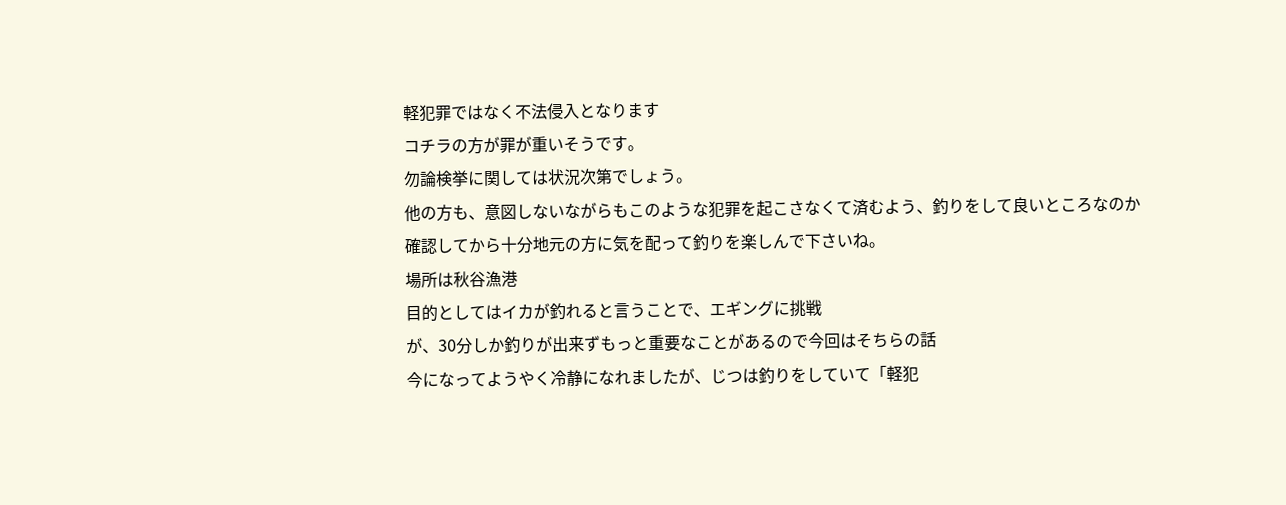軽犯罪ではなく不法侵入となります
コチラの方が罪が重いそうです。
勿論検挙に関しては状況次第でしょう。
他の方も、意図しないながらもこのような犯罪を起こさなくて済むよう、釣りをして良いところなのか
確認してから十分地元の方に気を配って釣りを楽しんで下さいね。
場所は秋谷漁港
目的としてはイカが釣れると言うことで、エギングに挑戦
が、30分しか釣りが出来ずもっと重要なことがあるので今回はそちらの話
今になってようやく冷静になれましたが、じつは釣りをしていて「軽犯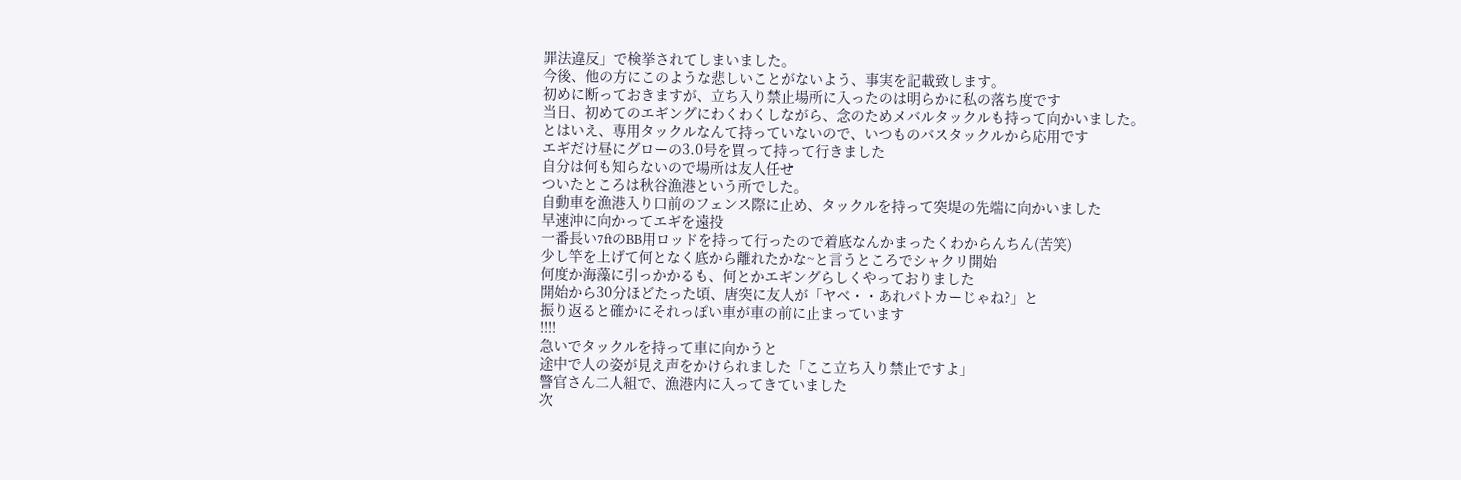罪法違反」で検挙されてしまいました。
今後、他の方にこのような悲しいことがないよう、事実を記載致します。
初めに断っておきますが、立ち入り禁止場所に入ったのは明らかに私の落ち度です
当日、初めてのエギングにわくわくしながら、念のためメバルタックルも持って向かいました。
とはいえ、専用タックルなんて持っていないので、いつものバスタックルから応用です
エギだけ昼にグローの3.0号を買って持って行きました
自分は何も知らないので場所は友人任せ
ついたところは秋谷漁港という所でした。
自動車を漁港入り口前のフェンス際に止め、タックルを持って突堤の先端に向かいました
早速沖に向かってエギを遠投
一番長い7ftのBB用ロッドを持って行ったので着底なんかまったくわからんちん(苦笑)
少し竿を上げて何となく底から離れたかな~と言うところでシャクリ開始
何度か海藻に引っかかるも、何とかエギングらしくやっておりました
開始から30分ほどたった頃、唐突に友人が「ヤベ・・あれパトカーじゃね?」と
振り返ると確かにそれっぽい車が車の前に止まっています
!!!!
急いでタックルを持って車に向かうと
途中で人の姿が見え声をかけられました「ここ立ち入り禁止ですよ」
警官さん二人組で、漁港内に入ってきていました
次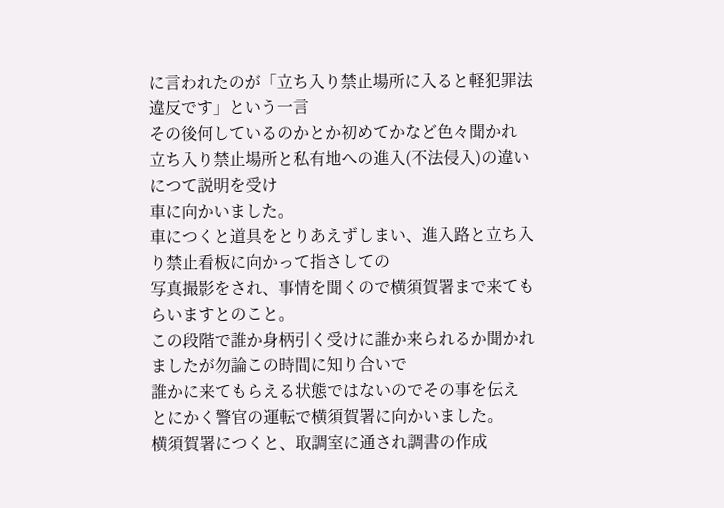に言われたのが「立ち入り禁止場所に入ると軽犯罪法違反です」という一言
その後何しているのかとか初めてかなど色々聞かれ
立ち入り禁止場所と私有地への進入(不法侵入)の違いにつて説明を受け
車に向かいました。
車につくと道具をとりあえずしまい、進入路と立ち入り禁止看板に向かって指さしての
写真撮影をされ、事情を聞くので横須賀署まで来てもらいますとのこと。
この段階で誰か身柄引く受けに誰か来られるか聞かれましたが勿論この時間に知り合いで
誰かに来てもらえる状態ではないのでその事を伝え
とにかく警官の運転で横須賀署に向かいました。
横須賀署につくと、取調室に通され調書の作成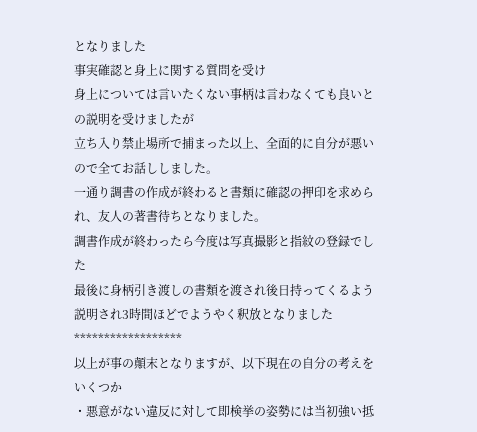となりました
事実確認と身上に関する質問を受け
身上については言いたくない事柄は言わなくても良いとの説明を受けましたが
立ち入り禁止場所で捕まった以上、全面的に自分が悪いので全てお話ししました。
一通り調書の作成が終わると書類に確認の押印を求められ、友人の著書待ちとなりました。
調書作成が終わったら今度は写真撮影と指紋の登録でした
最後に身柄引き渡しの書類を渡され後日持ってくるよう説明され3時間ほどでようやく釈放となりました
******************
以上が事の顛末となりますが、以下現在の自分の考えをいくつか
・悪意がない違反に対して即検挙の姿勢には当初強い抵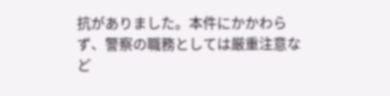抗がありました。本件にかかわらず、警察の職務としては厳重注意など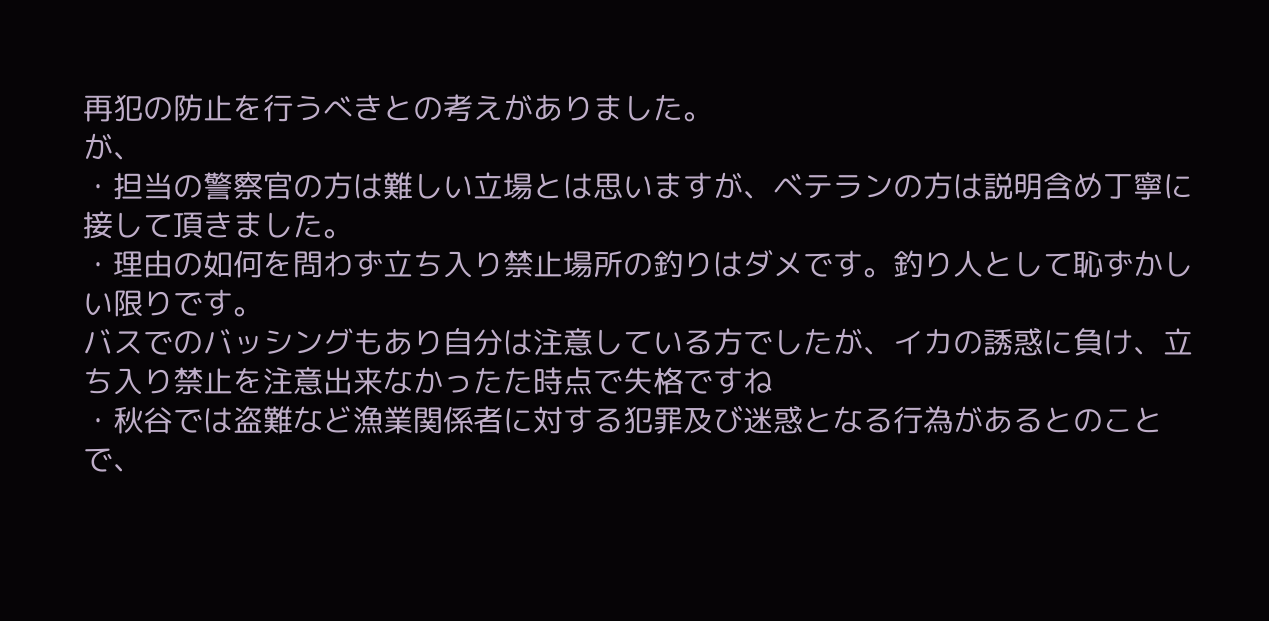再犯の防止を行うべきとの考えがありました。
が、
・担当の警察官の方は難しい立場とは思いますが、ベテランの方は説明含め丁寧に接して頂きました。
・理由の如何を問わず立ち入り禁止場所の釣りはダメです。釣り人として恥ずかしい限りです。
バスでのバッシングもあり自分は注意している方でしたが、イカの誘惑に負け、立ち入り禁止を注意出来なかったた時点で失格ですね
・秋谷では盗難など漁業関係者に対する犯罪及び迷惑となる行為があるとのことで、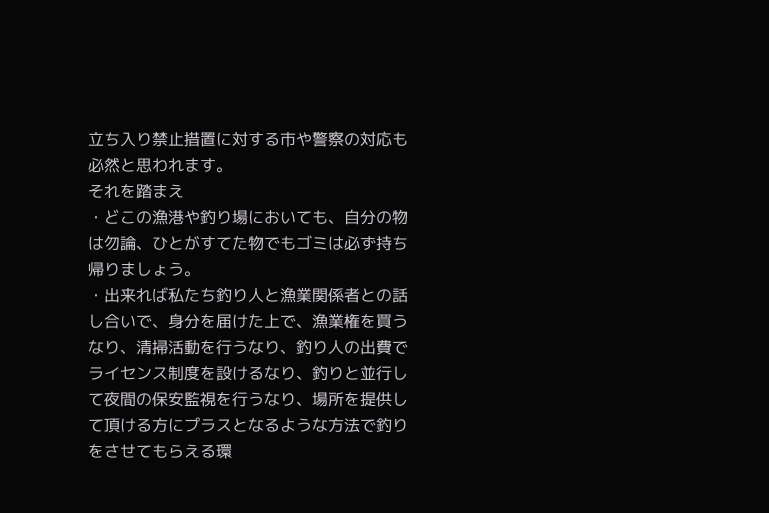立ち入り禁止措置に対する市や警察の対応も必然と思われます。
それを踏まえ
・どこの漁港や釣り場においても、自分の物は勿論、ひとがすてた物でもゴミは必ず持ち帰りましょう。
・出来れば私たち釣り人と漁業関係者との話し合いで、身分を届けた上で、漁業権を買うなり、清掃活動を行うなり、釣り人の出費でライセンス制度を設けるなり、釣りと並行して夜間の保安監視を行うなり、場所を提供して頂ける方にプラスとなるような方法で釣りをさせてもらえる環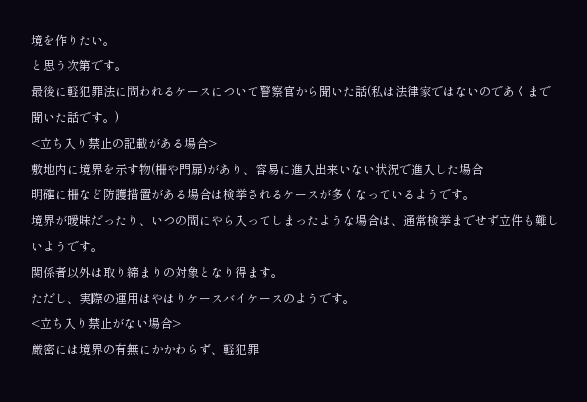境を作りたい。
と思う次第です。
最後に軽犯罪法に問われるケースについて警察官から聞いた話(私は法律家ではないのであくまで聞いた話です。)
<立ち入り禁止の記載がある場合>
敷地内に境界を示す物(柵や門扉)があり、容易に進入出来いない状況で進入した場合
明確に柵など防護措置がある場合は検挙されるケースが多くなっているようです。
境界が曖昧だったり、いつの間にやら入ってしまったような場合は、通常検挙までせず立件も難しいようです。
関係者以外は取り締まりの対象となり得ます。
ただし、実際の運用はやはりケースバイケースのようです。
<立ち入り禁止がない場合>
厳密には境界の有無にかかわらず、軽犯罪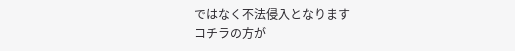ではなく不法侵入となります
コチラの方が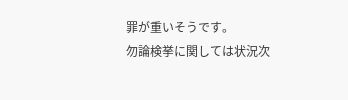罪が重いそうです。
勿論検挙に関しては状況次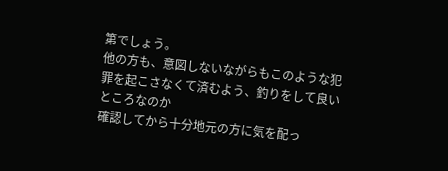第でしょう。
他の方も、意図しないながらもこのような犯罪を起こさなくて済むよう、釣りをして良いところなのか
確認してから十分地元の方に気を配っ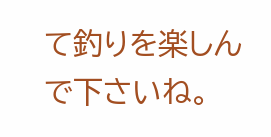て釣りを楽しんで下さいね。